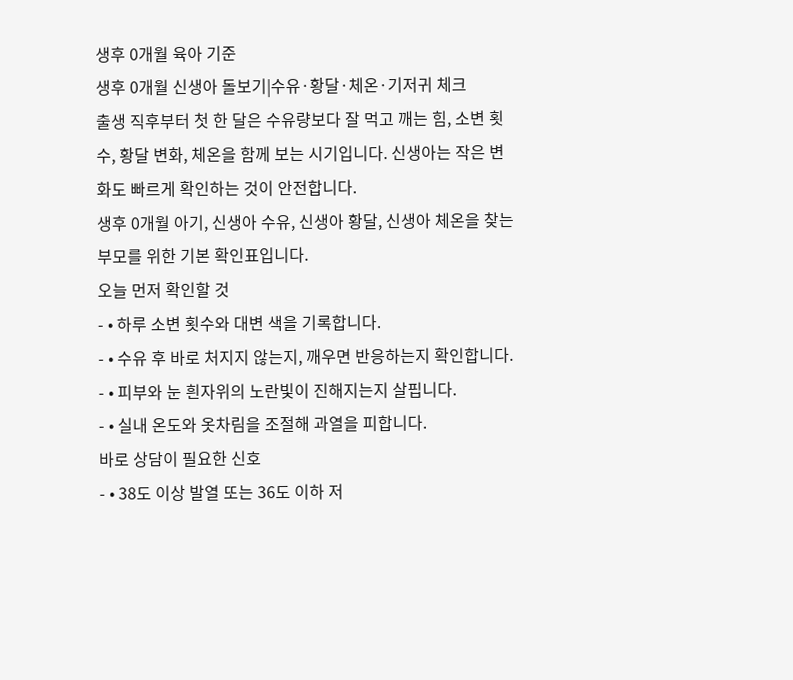생후 0개월 육아 기준
생후 0개월 신생아 돌보기|수유·황달·체온·기저귀 체크
출생 직후부터 첫 한 달은 수유량보다 잘 먹고 깨는 힘, 소변 횟수, 황달 변화, 체온을 함께 보는 시기입니다. 신생아는 작은 변화도 빠르게 확인하는 것이 안전합니다.
생후 0개월 아기, 신생아 수유, 신생아 황달, 신생아 체온을 찾는 부모를 위한 기본 확인표입니다.
오늘 먼저 확인할 것
- • 하루 소변 횟수와 대변 색을 기록합니다.
- • 수유 후 바로 처지지 않는지, 깨우면 반응하는지 확인합니다.
- • 피부와 눈 흰자위의 노란빛이 진해지는지 살핍니다.
- • 실내 온도와 옷차림을 조절해 과열을 피합니다.
바로 상담이 필요한 신호
- • 38도 이상 발열 또는 36도 이하 저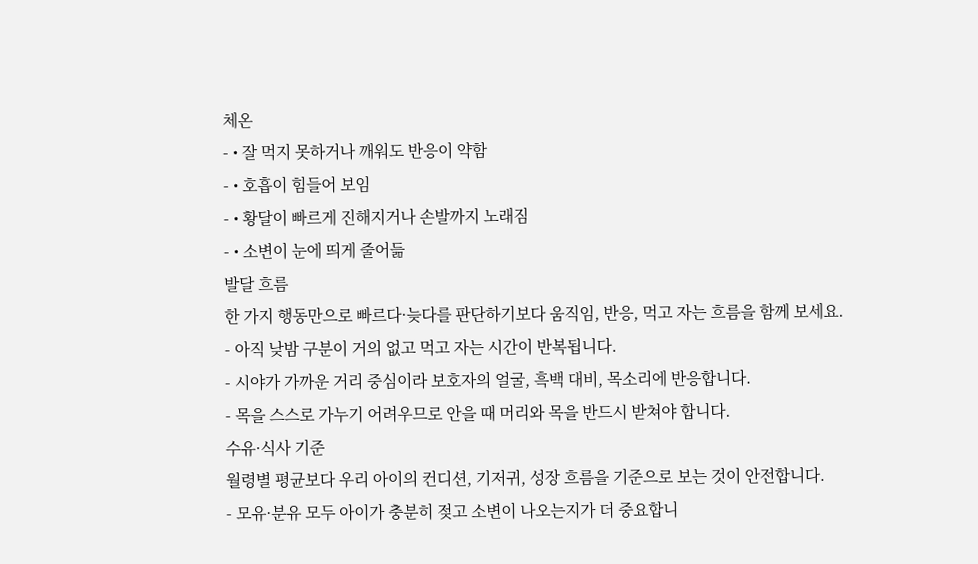체온
- • 잘 먹지 못하거나 깨워도 반응이 약함
- • 호흡이 힘들어 보임
- • 황달이 빠르게 진해지거나 손발까지 노래짐
- • 소변이 눈에 띄게 줄어듦
발달 흐름
한 가지 행동만으로 빠르다·늦다를 판단하기보다 움직임, 반응, 먹고 자는 흐름을 함께 보세요.
- 아직 낮밤 구분이 거의 없고 먹고 자는 시간이 반복됩니다.
- 시야가 가까운 거리 중심이라 보호자의 얼굴, 흑백 대비, 목소리에 반응합니다.
- 목을 스스로 가누기 어려우므로 안을 때 머리와 목을 반드시 받쳐야 합니다.
수유·식사 기준
월령별 평균보다 우리 아이의 컨디션, 기저귀, 성장 흐름을 기준으로 보는 것이 안전합니다.
- 모유·분유 모두 아이가 충분히 젖고 소변이 나오는지가 더 중요합니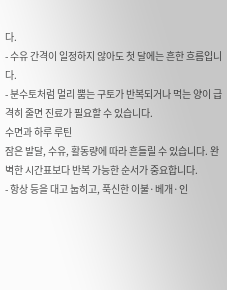다.
- 수유 간격이 일정하지 않아도 첫 달에는 흔한 흐름입니다.
- 분수토처럼 멀리 뿜는 구토가 반복되거나 먹는 양이 급격히 줄면 진료가 필요할 수 있습니다.
수면과 하루 루틴
잠은 발달, 수유, 활동량에 따라 흔들릴 수 있습니다. 완벽한 시간표보다 반복 가능한 순서가 중요합니다.
- 항상 등을 대고 눕히고, 푹신한 이불·베개·인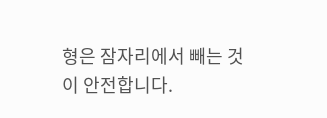형은 잠자리에서 빼는 것이 안전합니다.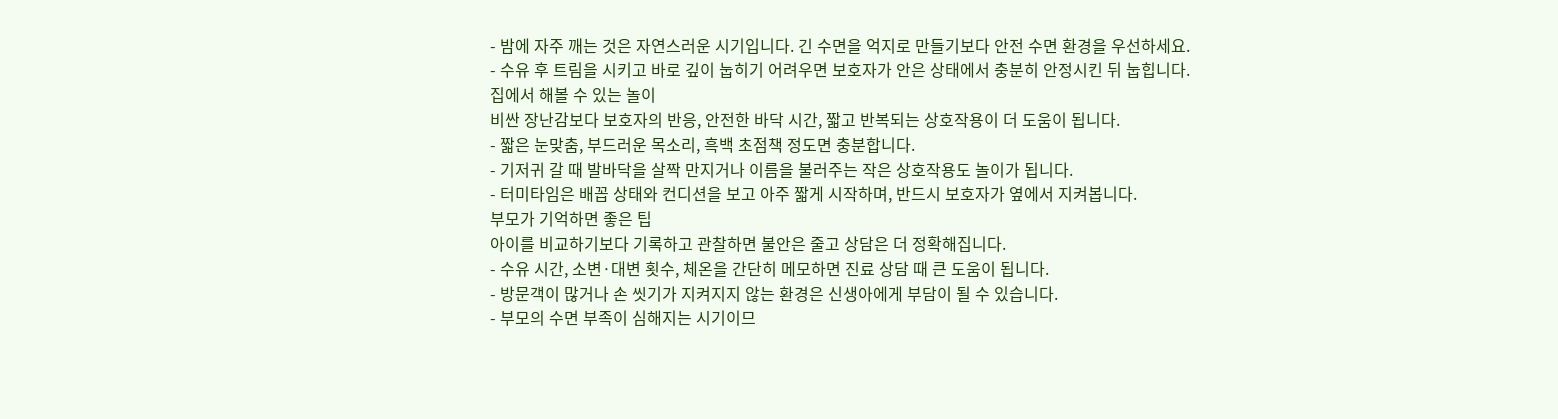- 밤에 자주 깨는 것은 자연스러운 시기입니다. 긴 수면을 억지로 만들기보다 안전 수면 환경을 우선하세요.
- 수유 후 트림을 시키고 바로 깊이 눕히기 어려우면 보호자가 안은 상태에서 충분히 안정시킨 뒤 눕힙니다.
집에서 해볼 수 있는 놀이
비싼 장난감보다 보호자의 반응, 안전한 바닥 시간, 짧고 반복되는 상호작용이 더 도움이 됩니다.
- 짧은 눈맞춤, 부드러운 목소리, 흑백 초점책 정도면 충분합니다.
- 기저귀 갈 때 발바닥을 살짝 만지거나 이름을 불러주는 작은 상호작용도 놀이가 됩니다.
- 터미타임은 배꼽 상태와 컨디션을 보고 아주 짧게 시작하며, 반드시 보호자가 옆에서 지켜봅니다.
부모가 기억하면 좋은 팁
아이를 비교하기보다 기록하고 관찰하면 불안은 줄고 상담은 더 정확해집니다.
- 수유 시간, 소변·대변 횟수, 체온을 간단히 메모하면 진료 상담 때 큰 도움이 됩니다.
- 방문객이 많거나 손 씻기가 지켜지지 않는 환경은 신생아에게 부담이 될 수 있습니다.
- 부모의 수면 부족이 심해지는 시기이므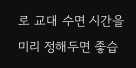로 교대 수면 시간을 미리 정해두면 좋습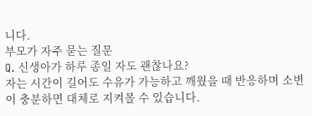니다.
부모가 자주 묻는 질문
Q. 신생아가 하루 종일 자도 괜찮나요?
자는 시간이 길어도 수유가 가능하고 깨웠을 때 반응하며 소변이 충분하면 대체로 지켜볼 수 있습니다.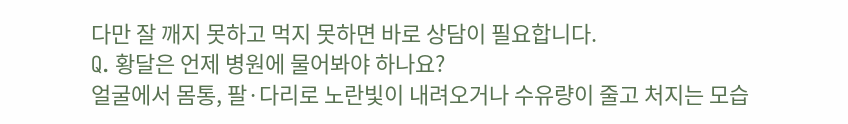다만 잘 깨지 못하고 먹지 못하면 바로 상담이 필요합니다.
Q. 황달은 언제 병원에 물어봐야 하나요?
얼굴에서 몸통, 팔·다리로 노란빛이 내려오거나 수유량이 줄고 처지는 모습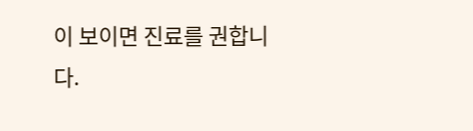이 보이면 진료를 권합니다.